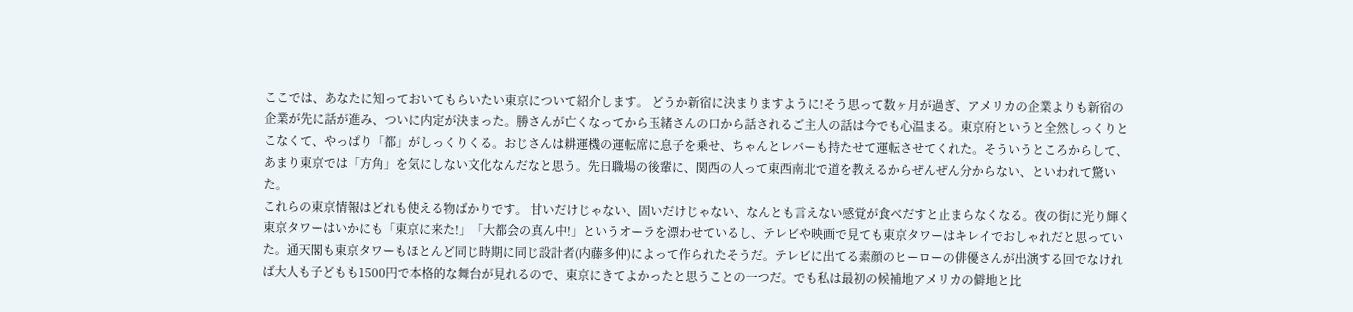ここでは、あなたに知っておいてもらいたい東京について紹介します。 どうか新宿に決まりますように!そう思って数ヶ月が過ぎ、アメリカの企業よりも新宿の企業が先に話が進み、ついに内定が決まった。勝さんが亡くなってから玉緒さんの口から話されるご主人の話は今でも心温まる。東京府というと全然しっくりとこなくて、やっぱり「都」がしっくりくる。おじさんは耕運機の運転席に息子を乗せ、ちゃんとレバーも持たせて運転させてくれた。そういうところからして、あまり東京では「方角」を気にしない文化なんだなと思う。先日職場の後輩に、関西の人って東西南北で道を教えるからぜんぜん分からない、といわれて驚いた。
これらの東京情報はどれも使える物ばかりです。 甘いだけじゃない、固いだけじゃない、なんとも言えない感覚が食べだすと止まらなくなる。夜の街に光り輝く東京タワーはいかにも「東京に来た!」「大都会の真ん中!」というオーラを漂わせているし、テレビや映画で見ても東京タワーはキレイでおしゃれだと思っていた。通天閣も東京タワーもほとんど同じ時期に同じ設計者(内藤多仲)によって作られたそうだ。テレビに出てる素顔のヒーローの俳優さんが出演する回でなければ大人も子どもも1500円で本格的な舞台が見れるので、東京にきてよかったと思うことの一つだ。でも私は最初の候補地アメリカの僻地と比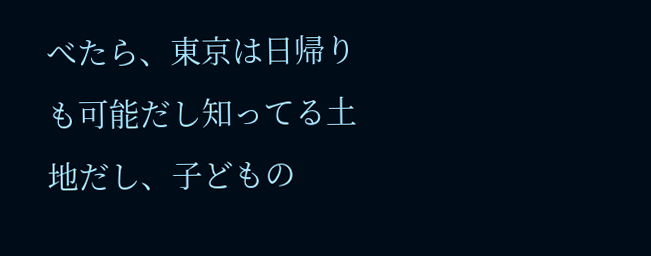べたら、東京は日帰りも可能だし知ってる土地だし、子どもの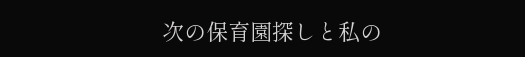次の保育園探しと私の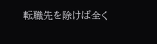転職先を除けば全く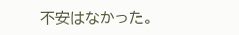不安はなかった。